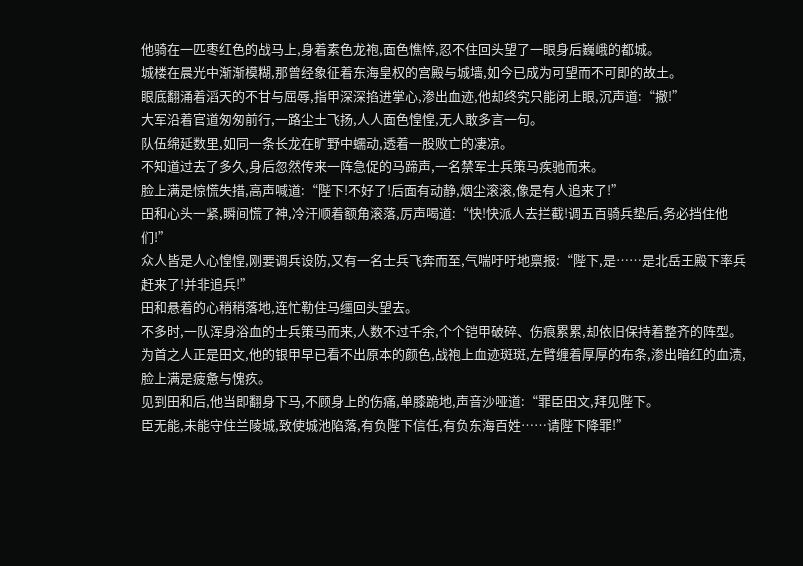他骑在一匹枣红色的战马上,身着素色龙袍,面色憔悴,忍不住回头望了一眼身后巍峨的都城。
城楼在晨光中渐渐模糊,那曾经象征着东海皇权的宫殿与城墙,如今已成为可望而不可即的故土。
眼底翻涌着滔天的不甘与屈辱,指甲深深掐进掌心,渗出血迹,他却终究只能闭上眼,沉声道:“撤!”
大军沿着官道匆匆前行,一路尘土飞扬,人人面色惶惶,无人敢多言一句。
队伍绵延数里,如同一条长龙在旷野中蠕动,透着一股败亡的凄凉。
不知道过去了多久,身后忽然传来一阵急促的马蹄声,一名禁军士兵策马疾驰而来。
脸上满是惊慌失措,高声喊道:“陛下!不好了!后面有动静,烟尘滚滚,像是有人追来了!”
田和心头一紧,瞬间慌了神,冷汗顺着额角滚落,厉声喝道:“快!快派人去拦截!调五百骑兵垫后,务必挡住他们!”
众人皆是人心惶惶,刚要调兵设防,又有一名士兵飞奔而至,气喘吁吁地禀报:“陛下,是……是北岳王殿下率兵赶来了!并非追兵!”
田和悬着的心稍稍落地,连忙勒住马缰回头望去。
不多时,一队浑身浴血的士兵策马而来,人数不过千余,个个铠甲破碎、伤痕累累,却依旧保持着整齐的阵型。
为首之人正是田文,他的银甲早已看不出原本的颜色,战袍上血迹斑斑,左臂缠着厚厚的布条,渗出暗红的血渍,脸上满是疲惫与愧疚。
见到田和后,他当即翻身下马,不顾身上的伤痛,单膝跪地,声音沙哑道:“罪臣田文,拜见陛下。
臣无能,未能守住兰陵城,致使城池陷落,有负陛下信任,有负东海百姓……请陛下降罪!”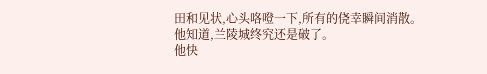田和见状,心头咯噔一下,所有的侥幸瞬间消散。
他知道,兰陵城终究还是破了。
他快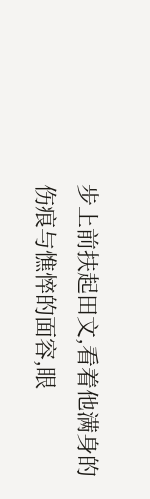步上前扶起田文,看着他满身的伤痕与憔悴的面容,眼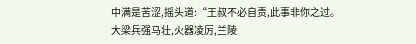中满是苦涩,摇头道:“王叔不必自责,此事非你之过。
大梁兵强马壮,火器凌厉,兰陵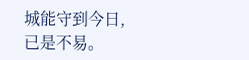城能守到今日,已是不易。